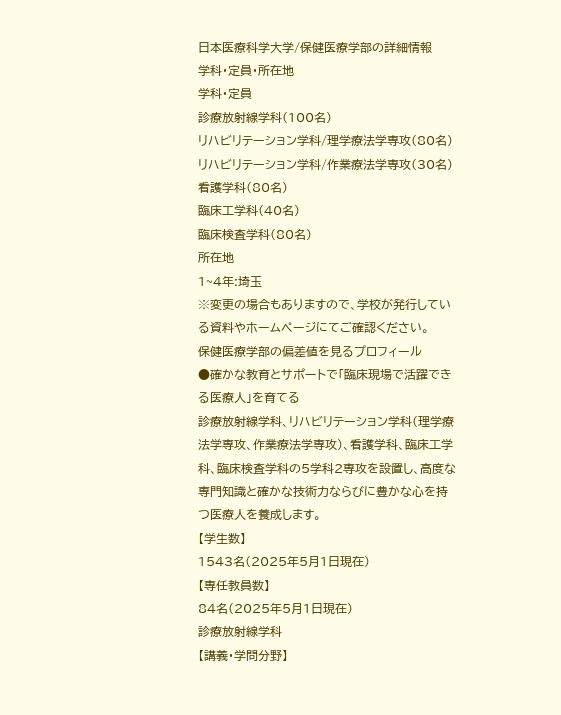日本医療科学大学/保健医療学部の詳細情報
学科・定員・所在地
学科・定員
診療放射線学科(100名)
リハビリテーション学科/理学療法学専攻(80名)
リハビリテーション学科/作業療法学専攻(30名)
看護学科(80名)
臨床工学科(40名)
臨床検査学科(80名)
所在地
1~4年:埼玉
※変更の場合もありますので、学校が発行している資料やホームページにてご確認ください。
保健医療学部の偏差値を見るプロフィール
●確かな教育とサポートで「臨床現場で活躍できる医療人」を育てる
診療放射線学科、リハビリテーション学科(理学療法学専攻、作業療法学専攻)、看護学科、臨床工学科、臨床検査学科の5学科2専攻を設置し、高度な専門知識と確かな技術力ならびに豊かな心を持つ医療人を養成します。
【学生数】
1543名(2025年5月1日現在)
【専任教員数】
84名(2025年5月1日現在)
診療放射線学科
【講義・学問分野】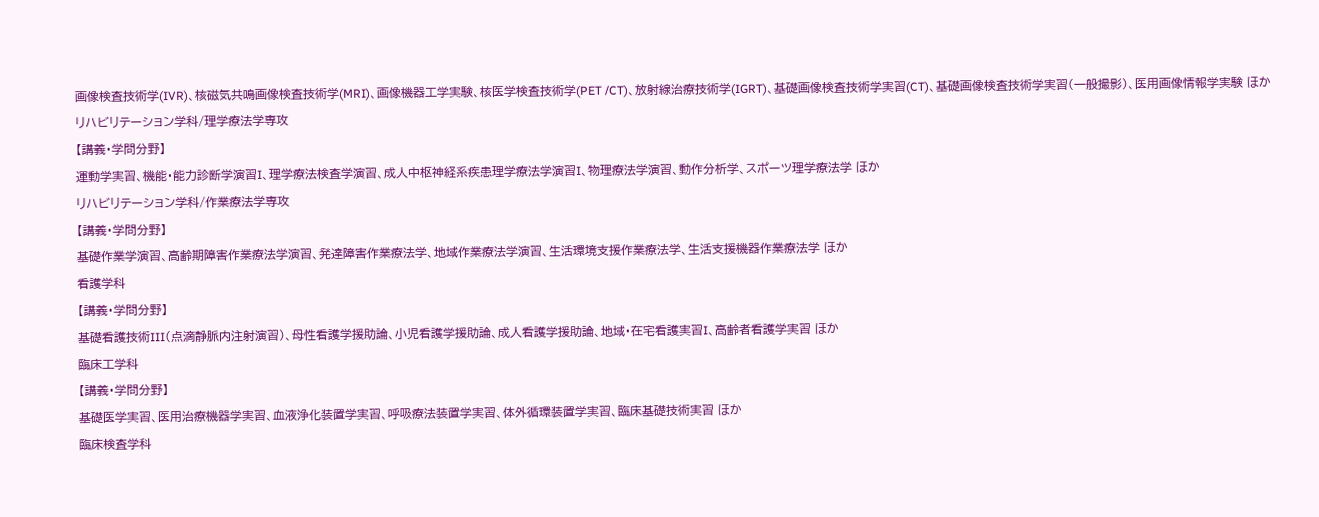画像検査技術学(IVR)、核磁気共鳴画像検査技術学(MRI)、画像機器工学実験、核医学検査技術学(PET /CT)、放射線治療技術学(IGRT)、基礎画像検査技術学実習(CT)、基礎画像検査技術学実習(一般撮影)、医用画像情報学実験 ほか
リハビリテーション学科/理学療法学専攻
【講義・学問分野】
運動学実習、機能・能力診断学演習I、理学療法検査学演習、成人中枢神経系疾患理学療法学演習I、物理療法学演習、動作分析学、スポーツ理学療法学 ほか
リハビリテーション学科/作業療法学専攻
【講義・学問分野】
基礎作業学演習、高齢期障害作業療法学演習、発達障害作業療法学、地域作業療法学演習、生活環境支援作業療法学、生活支援機器作業療法学 ほか
看護学科
【講義・学問分野】
基礎看護技術III(点滴静脈内注射演習)、母性看護学援助論、小児看護学援助論、成人看護学援助論、地域・在宅看護実習I、高齢者看護学実習 ほか
臨床工学科
【講義・学問分野】
基礎医学実習、医用治療機器学実習、血液浄化装置学実習、呼吸療法装置学実習、体外循環装置学実習、臨床基礎技術実習 ほか
臨床検査学科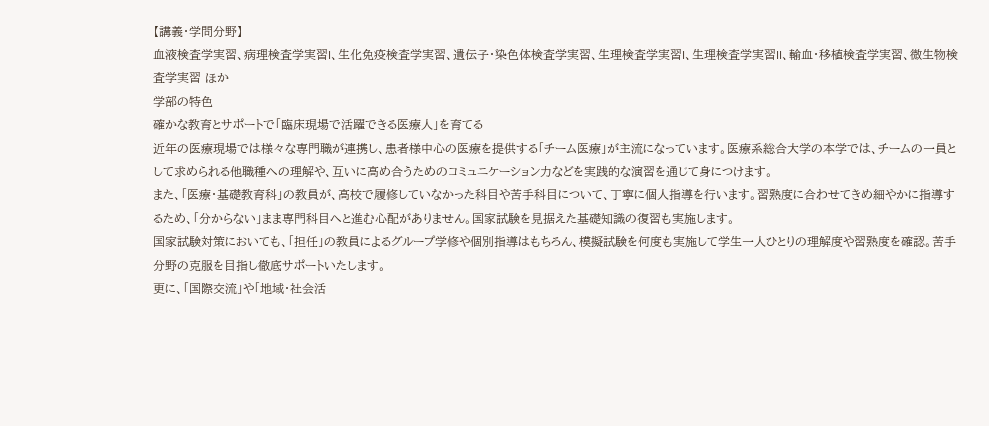【講義・学問分野】
血液検査学実習、病理検査学実習I、生化免疫検査学実習、遺伝子・染色体検査学実習、生理検査学実習I、生理検査学実習II、輸血・移植検査学実習、微生物検査学実習 ほか
学部の特色
確かな教育とサポートで「臨床現場で活躍できる医療人」を育てる
近年の医療現場では様々な専門職が連携し、患者様中心の医療を提供する「チーム医療」が主流になっています。医療系総合大学の本学では、チームの一員として求められる他職種への理解や、互いに高め合うためのコミュニケーション力などを実践的な演習を通じて身につけます。
また、「医療・基礎教育科」の教員が、高校で履修していなかった科目や苦手科目について、丁寧に個人指導を行います。習熟度に合わせてきめ細やかに指導するため、「分からない」まま専門科目へと進む心配がありません。国家試験を見据えた基礎知識の復習も実施します。
国家試験対策においても、「担任」の教員によるグループ学修や個別指導はもちろん、模擬試験を何度も実施して学生一人ひとりの理解度や習熟度を確認。苦手分野の克服を目指し徹底サポートいたします。
更に、「国際交流」や「地域・社会活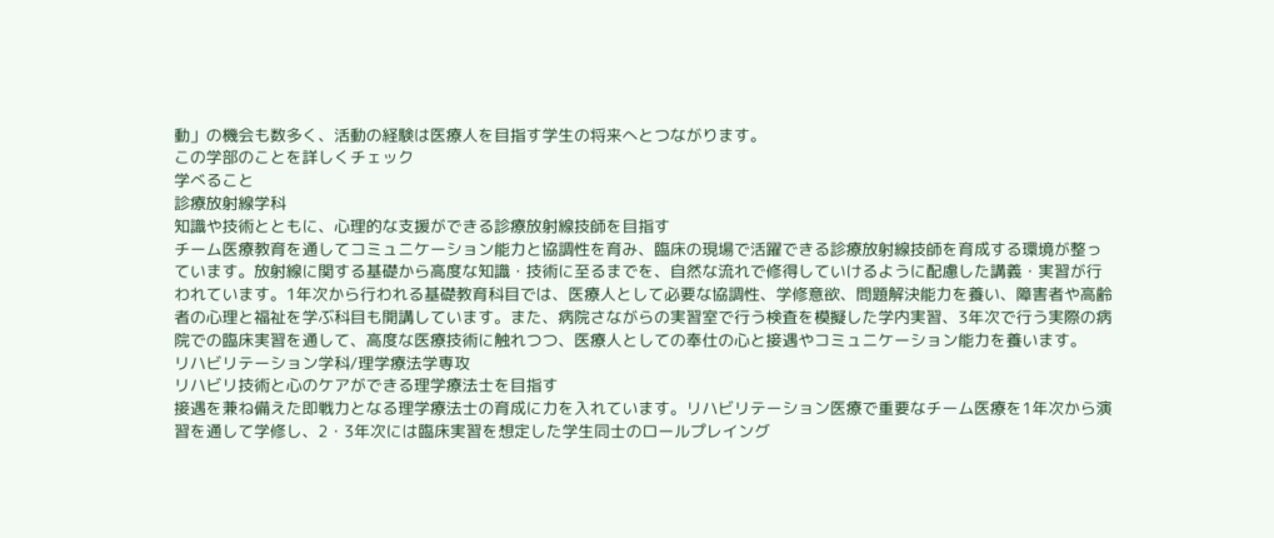動」の機会も数多く、活動の経験は医療人を目指す学生の将来へとつながります。
この学部のことを詳しくチェック
学べること
診療放射線学科
知識や技術とともに、心理的な支援ができる診療放射線技師を目指す
チーム医療教育を通してコミュニケーション能力と協調性を育み、臨床の現場で活躍できる診療放射線技師を育成する環境が整っています。放射線に関する基礎から高度な知識・技術に至るまでを、自然な流れで修得していけるように配慮した講義・実習が行われています。1年次から行われる基礎教育科目では、医療人として必要な協調性、学修意欲、問題解決能力を養い、障害者や高齢者の心理と福祉を学ぶ科目も開講しています。また、病院さながらの実習室で行う検査を模擬した学内実習、3年次で行う実際の病院での臨床実習を通して、高度な医療技術に触れつつ、医療人としての奉仕の心と接遇やコミュニケーション能力を養います。
リハビリテーション学科/理学療法学専攻
リハビリ技術と心のケアができる理学療法士を目指す
接遇を兼ね備えた即戦力となる理学療法士の育成に力を入れています。リハビリテーション医療で重要なチーム医療を1年次から演習を通して学修し、2・3年次には臨床実習を想定した学生同士のロールプレイング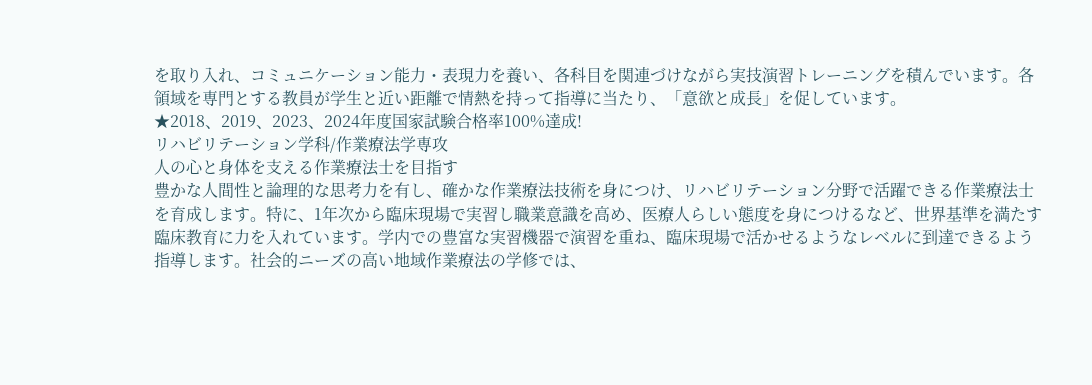を取り入れ、コミュニケーション能力・表現力を養い、各科目を関連づけながら実技演習トレーニングを積んでいます。各領域を専門とする教員が学生と近い距離で情熱を持って指導に当たり、「意欲と成長」を促しています。
★2018、2019、2023、2024年度国家試験合格率100%達成!
リハビリテーション学科/作業療法学専攻
人の心と身体を支える作業療法士を目指す
豊かな人間性と論理的な思考力を有し、確かな作業療法技術を身につけ、リハビリテーション分野で活躍できる作業療法士を育成します。特に、1年次から臨床現場で実習し職業意識を高め、医療人らしい態度を身につけるなど、世界基準を満たす臨床教育に力を入れています。学内での豊富な実習機器で演習を重ね、臨床現場で活かせるようなレベルに到達できるよう指導します。社会的ニーズの高い地域作業療法の学修では、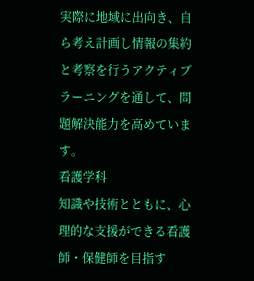実際に地域に出向き、自ら考え計画し情報の集約と考察を行うアクティブラーニングを通して、問題解決能力を高めています。
看護学科
知識や技術とともに、心理的な支援ができる看護師・保健師を目指す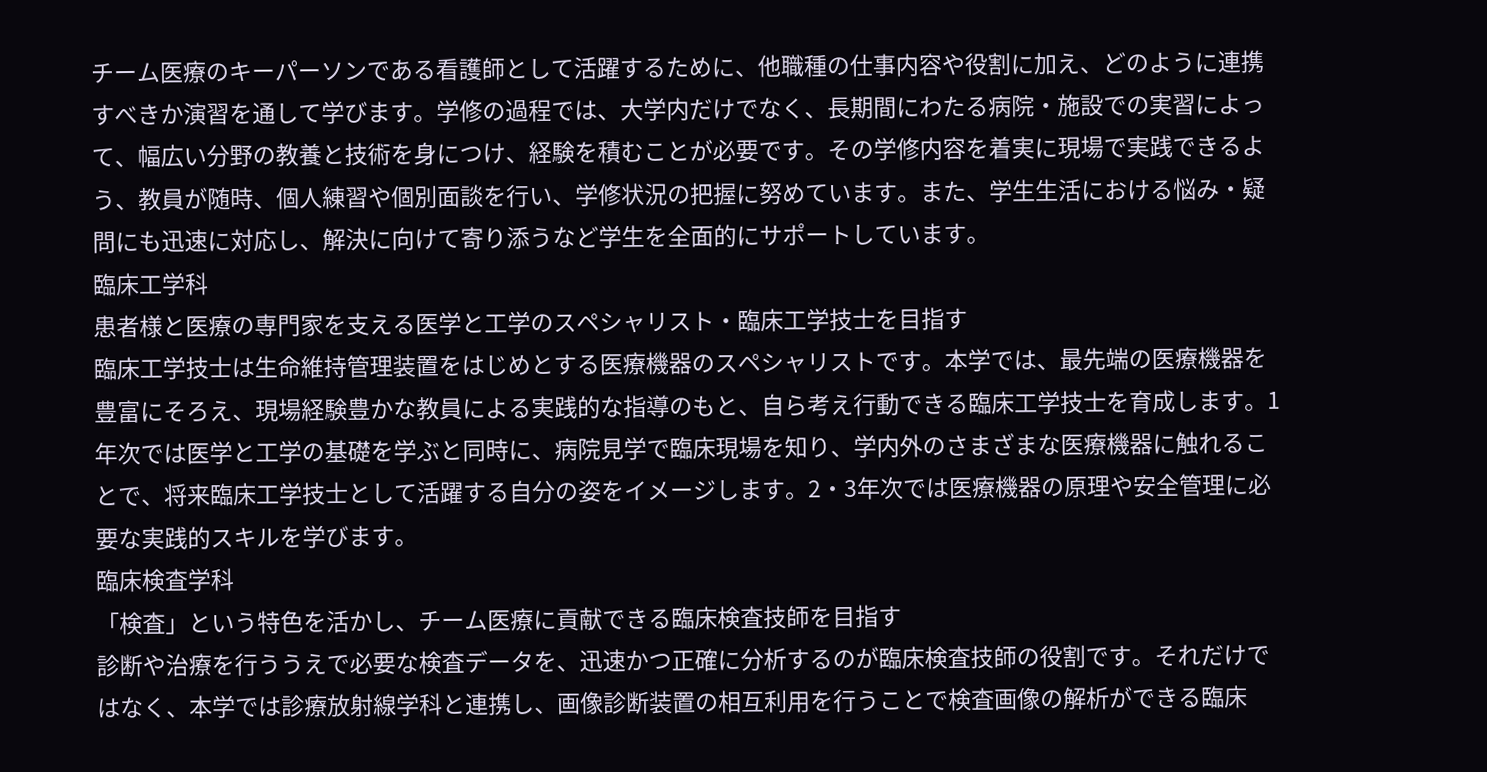チーム医療のキーパーソンである看護師として活躍するために、他職種の仕事内容や役割に加え、どのように連携すべきか演習を通して学びます。学修の過程では、大学内だけでなく、長期間にわたる病院・施設での実習によって、幅広い分野の教養と技術を身につけ、経験を積むことが必要です。その学修内容を着実に現場で実践できるよう、教員が随時、個人練習や個別面談を行い、学修状況の把握に努めています。また、学生生活における悩み・疑問にも迅速に対応し、解決に向けて寄り添うなど学生を全面的にサポートしています。
臨床工学科
患者様と医療の専門家を支える医学と工学のスペシャリスト・臨床工学技士を目指す
臨床工学技士は生命維持管理装置をはじめとする医療機器のスペシャリストです。本学では、最先端の医療機器を豊富にそろえ、現場経験豊かな教員による実践的な指導のもと、自ら考え行動できる臨床工学技士を育成します。1年次では医学と工学の基礎を学ぶと同時に、病院見学で臨床現場を知り、学内外のさまざまな医療機器に触れることで、将来臨床工学技士として活躍する自分の姿をイメージします。2・3年次では医療機器の原理や安全管理に必要な実践的スキルを学びます。
臨床検査学科
「検査」という特色を活かし、チーム医療に貢献できる臨床検査技師を目指す
診断や治療を行ううえで必要な検査データを、迅速かつ正確に分析するのが臨床検査技師の役割です。それだけではなく、本学では診療放射線学科と連携し、画像診断装置の相互利用を行うことで検査画像の解析ができる臨床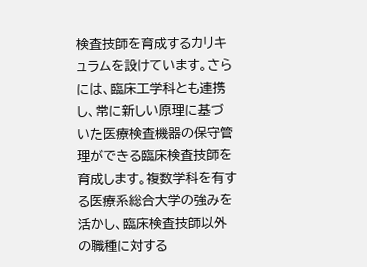検査技師を育成するカリキュラムを設けています。さらには、臨床工学科とも連携し、常に新しい原理に基づいた医療検査機器の保守管理ができる臨床検査技師を育成します。複数学科を有する医療系総合大学の強みを活かし、臨床検査技師以外の職種に対する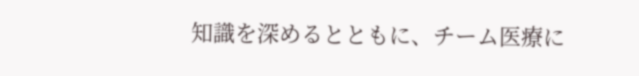知識を深めるとともに、チーム医療に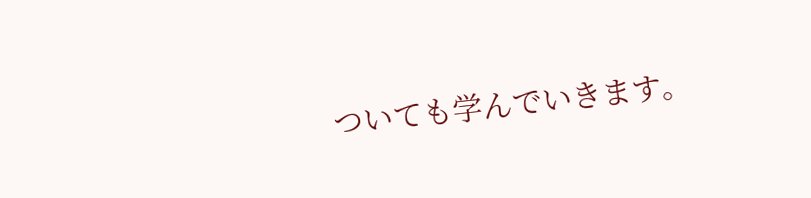ついても学んでいきます。